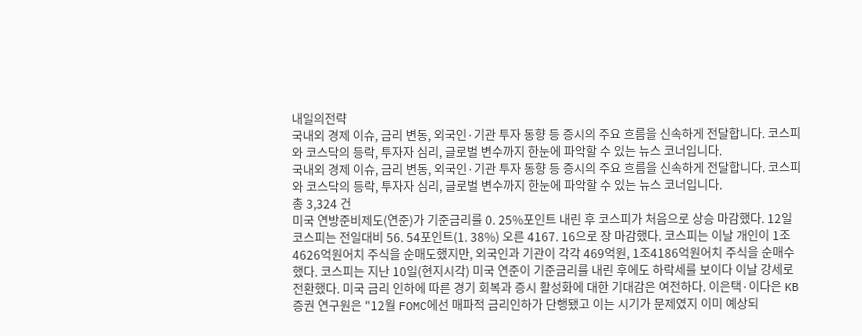내일의전략
국내외 경제 이슈, 금리 변동, 외국인·기관 투자 동향 등 증시의 주요 흐름을 신속하게 전달합니다. 코스피와 코스닥의 등락, 투자자 심리, 글로벌 변수까지 한눈에 파악할 수 있는 뉴스 코너입니다.
국내외 경제 이슈, 금리 변동, 외국인·기관 투자 동향 등 증시의 주요 흐름을 신속하게 전달합니다. 코스피와 코스닥의 등락, 투자자 심리, 글로벌 변수까지 한눈에 파악할 수 있는 뉴스 코너입니다.
총 3,324 건
미국 연방준비제도(연준)가 기준금리를 0. 25%포인트 내린 후 코스피가 처음으로 상승 마감했다. 12일 코스피는 전일대비 56. 54포인트(1. 38%) 오른 4167. 16으로 장 마감했다. 코스피는 이날 개인이 1조4626억원어치 주식을 순매도했지만, 외국인과 기관이 각각 469억원, 1조4186억원어치 주식을 순매수했다. 코스피는 지난 10일(현지시각) 미국 연준이 기준금리를 내린 후에도 하락세를 보이다 이날 강세로 전환했다. 미국 금리 인하에 따른 경기 회복과 증시 활성화에 대한 기대감은 여전하다. 이은택·이다은 KB증권 연구원은 "12월 FOMC에선 매파적 금리인하가 단행됐고 이는 시기가 문제였지 이미 예상되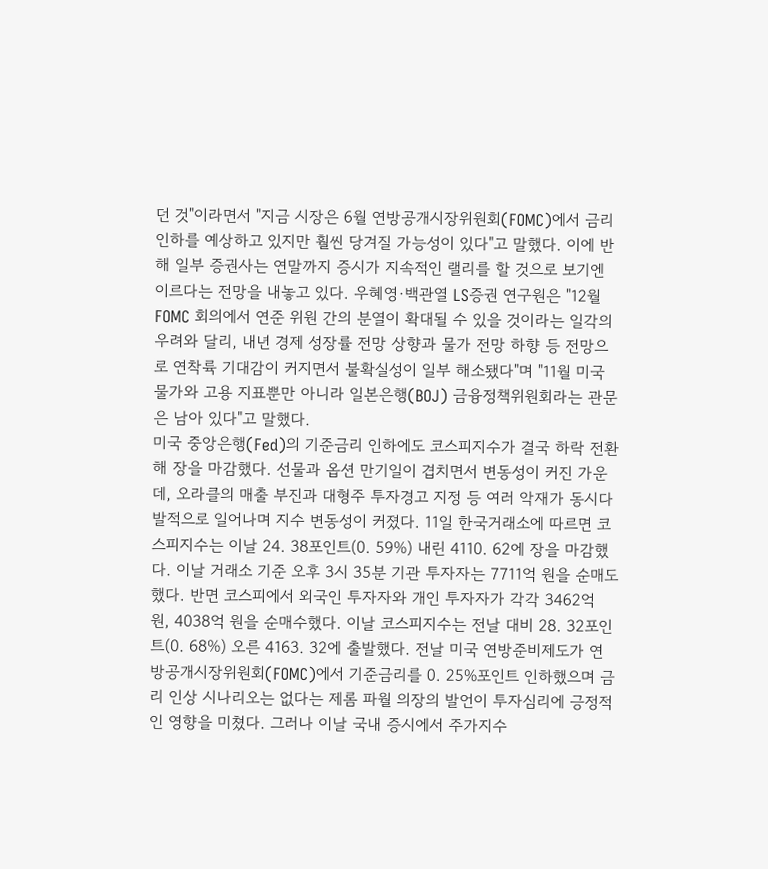던 것"이라면서 "지금 시장은 6월 연방공개시장위원회(FOMC)에서 금리인하를 예상하고 있지만 훨씬 당겨질 가능성이 있다"고 말했다. 이에 반해 일부 증권사는 연말까지 증시가 지속적인 랠리를 할 것으로 보기엔 이르다는 전망을 내놓고 있다. 우혜영·백관열 LS증권 연구원은 "12월 FOMC 회의에서 연준 위원 간의 분열이 확대될 수 있을 것이라는 일각의 우려와 달리, 내년 경제 성장률 전망 상향과 물가 전망 하향 등 전망으로 연착륙 기대감이 커지면서 불확실성이 일부 해소됐다"며 "11월 미국 물가와 고용 지표뿐만 아니라 일본은행(BOJ) 금융정책위원회라는 관문은 남아 있다"고 말했다.
미국 중앙은행(Fed)의 기준금리 인하에도 코스피지수가 결국 하락 전환해 장을 마감했다. 선물과 옵션 만기일이 겹치면서 변동성이 커진 가운데, 오라클의 매출 부진과 대형주 투자경고 지정 등 여러 악재가 동시다발적으로 일어나며 지수 변동성이 커졌다. 11일 한국거래소에 따르면 코스피지수는 이날 24. 38포인트(0. 59%) 내린 4110. 62에 장을 마감했다. 이날 거래소 기준 오후 3시 35분 기관 투자자는 7711억 원을 순매도했다. 반면 코스피에서 외국인 투자자와 개인 투자자가 각각 3462억 원, 4038억 원을 순매수했다. 이날 코스피지수는 전날 대비 28. 32포인트(0. 68%) 오른 4163. 32에 출발했다. 전날 미국 연방준비제도가 연방공개시장위원회(FOMC)에서 기준금리를 0. 25%포인트 인하했으며 금리 인상 시나리오는 없다는 제롬 파월 의장의 발언이 투자심리에 긍정적인 영향을 미쳤다. 그러나 이날 국내 증시에서 주가지수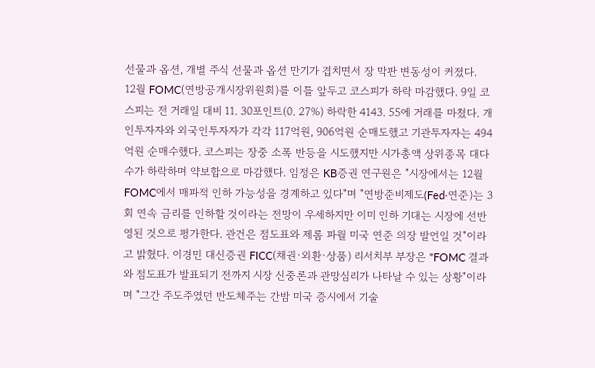선물과 옵션, 개별 주식 선물과 옵션 만기가 겹치면서 장 막판 변동성이 커졌다.
12월 FOMC(연방공개시장위원회)를 이틀 앞두고 코스피가 하락 마감했다. 9일 코스피는 전 거래일 대비 11. 30포인트(0. 27%) 하락한 4143. 55에 거래를 마쳤다. 개인투자자와 외국인투자자가 각각 117억원, 906억원 순매도했고 기관투자자는 494억원 순매수했다. 코스피는 장중 소폭 반등을 시도했지만 시가총액 상위종목 대다수가 하락하며 약보합으로 마감했다. 임정은 KB증권 연구원은 "시장에서는 12월 FOMC에서 매파적 인하 가능성을 경계하고 있다"며 "연방준비제도(Fed·연준)는 3회 연속 금리를 인하할 것이라는 전망이 우세하지만 이미 인하 기대는 시장에 선반영된 것으로 평가한다. 관건은 점도표와 제롬 파월 미국 연준 의장 발언일 것"이라고 밝혔다. 이경민 대신증권 FICC(채권·외환·상품) 리서치부 부장은 "FOMC 결과와 점도표가 발표되기 전까지 시장 신중론과 관망심리가 나타날 수 있는 상황"이라며 "그간 주도주였던 반도체주는 간밤 미국 증시에서 기술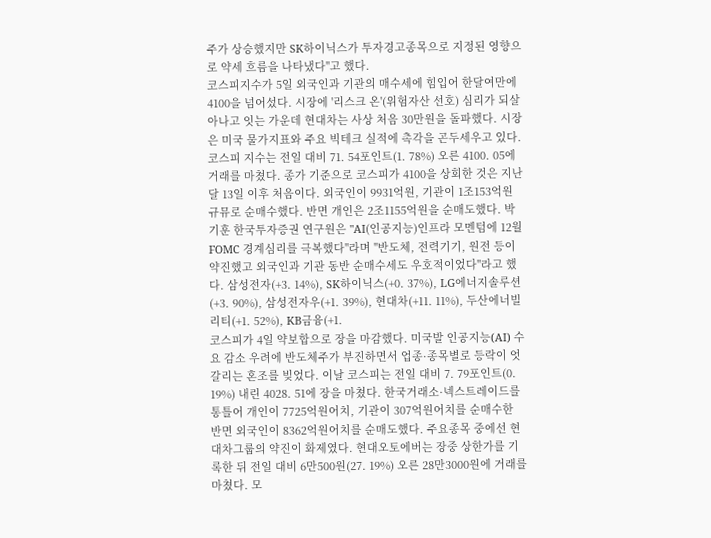주가 상승했지만 SK하이닉스가 투자경고종목으로 지정된 영향으로 약세 흐름을 나타냈다"고 했다.
코스피지수가 5일 외국인과 기관의 매수세에 힘입어 한달여만에 4100을 넘어섰다. 시장에 '리스크 온'(위험자산 선호) 심리가 되살아나고 잇는 가운데 현대차는 사상 처음 30만원을 돌파했다. 시장은 미국 물가지표와 주요 빅테크 실적에 촉각을 곤두세우고 있다. 코스피 지수는 전일 대비 71. 54포인트(1. 78%) 오른 4100. 05에 거래를 마쳤다. 종가 기준으로 코스피가 4100을 상회한 것은 지난달 13일 이후 처음이다. 외국인이 9931억원, 기관이 1조153억원 규뮤로 순매수했다. 반면 개인은 2조1155억원을 순매도했다. 박기훈 한국투자증권 연구원은 "AI(인공지능)인프라 모멘텀에 12월 FOMC 경계심리를 극복했다"라며 "반도체, 전력기기, 원전 등이 약진했고 외국인과 기관 동반 순매수세도 우호적이었다"라고 했다. 삼성전자(+3. 14%), SK하이닉스(+0. 37%), LG에너지솔루션(+3. 90%), 삼성전자우(+1. 39%), 현대차(+11. 11%), 두산에너빌리티(+1. 52%), KB금융(+1.
코스피가 4일 약보합으로 장을 마감했다. 미국발 인공지능(AI) 수요 감소 우려에 반도체주가 부진하면서 업종·종목별로 등락이 엇갈리는 혼조를 빚었다. 이날 코스피는 전일 대비 7. 79포인트(0. 19%) 내린 4028. 51에 장을 마쳤다. 한국거래소·넥스트레이드를 통틀어 개인이 7725억원어치, 기관이 307억원어치를 순매수한 반면 외국인이 8362억원어치를 순매도했다. 주요종목 중에선 현대차그룹의 약진이 화제였다. 현대오토에버는 장중 상한가를 기록한 뒤 전일 대비 6만500원(27. 19%) 오른 28만3000원에 거래를 마쳤다. 모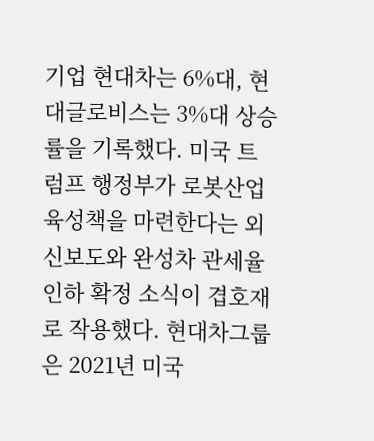기업 현대차는 6%대, 현대글로비스는 3%대 상승률을 기록했다. 미국 트럼프 행정부가 로봇산업 육성책을 마련한다는 외신보도와 완성차 관세율 인하 확정 소식이 겹호재로 작용했다. 현대차그룹은 2021년 미국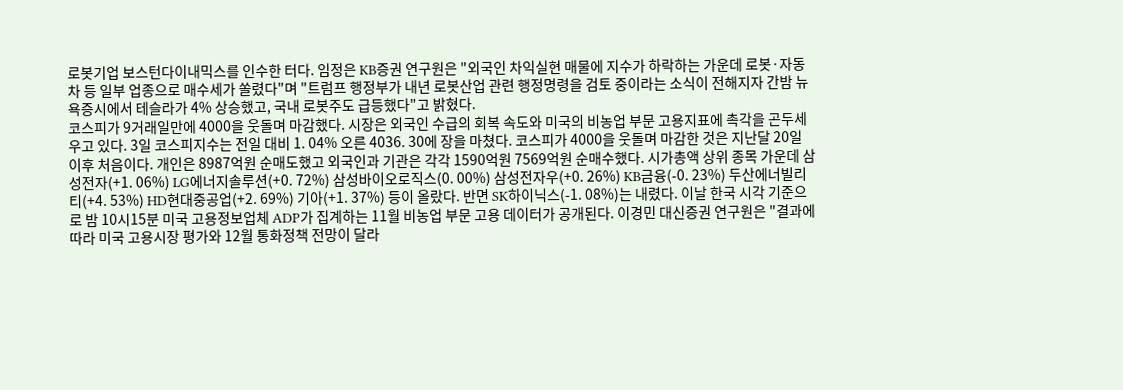로봇기업 보스턴다이내믹스를 인수한 터다. 임정은 KB증권 연구원은 "외국인 차익실현 매물에 지수가 하락하는 가운데 로봇·자동차 등 일부 업종으로 매수세가 쏠렸다"며 "트럼프 행정부가 내년 로봇산업 관련 행정명령을 검토 중이라는 소식이 전해지자 간밤 뉴욕증시에서 테슬라가 4% 상승했고, 국내 로봇주도 급등했다"고 밝혔다.
코스피가 9거래일만에 4000을 웃돌며 마감했다. 시장은 외국인 수급의 회복 속도와 미국의 비농업 부문 고용지표에 촉각을 곤두세우고 있다. 3일 코스피지수는 전일 대비 1. 04% 오른 4036. 30에 장을 마쳤다. 코스피가 4000을 웃돌며 마감한 것은 지난달 20일 이후 처음이다. 개인은 8987억원 순매도했고 외국인과 기관은 각각 1590억원 7569억원 순매수했다. 시가총액 상위 종목 가운데 삼성전자(+1. 06%) LG에너지솔루션(+0. 72%) 삼성바이오로직스(0. 00%) 삼성전자우(+0. 26%) KB금융(-0. 23%) 두산에너빌리티(+4. 53%) HD현대중공업(+2. 69%) 기아(+1. 37%) 등이 올랐다. 반면 SK하이닉스(-1. 08%)는 내렸다. 이날 한국 시각 기준으로 밤 10시15분 미국 고용정보업체 ADP가 집계하는 11월 비농업 부문 고용 데이터가 공개된다. 이경민 대신증권 연구원은 "결과에 따라 미국 고용시장 평가와 12월 통화정책 전망이 달라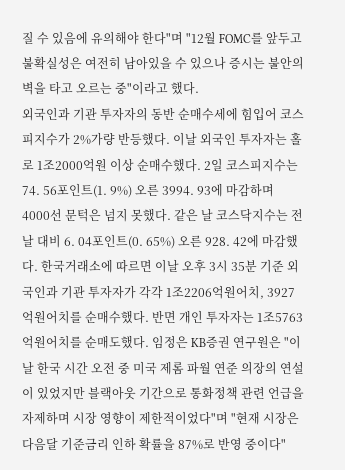질 수 있음에 유의해야 한다"며 "12월 FOMC를 앞두고 불확실성은 여전히 남아있을 수 있으나 증시는 불안의 벽을 타고 오르는 중"이라고 했다.
외국인과 기관 투자자의 동반 순매수세에 힘입어 코스피지수가 2%가량 반등했다. 이날 외국인 투자자는 홀로 1조2000억원 이상 순매수했다. 2일 코스피지수는 74. 56포인트(1. 9%) 오른 3994. 93에 마감하며 4000선 문턱은 넘지 못했다. 같은 날 코스닥지수는 전날 대비 6. 04포인트(0. 65%) 오른 928. 42에 마감했다. 한국거래소에 따르면 이날 오후 3시 35분 기준 외국인과 기관 투자자가 각각 1조2206억원어치, 3927억원어치를 순매수했다. 반면 개인 투자자는 1조5763억원어치를 순매도했다. 임정은 KB증권 연구원은 "이날 한국 시간 오전 중 미국 제롬 파월 연준 의장의 연설이 있었지만 블랙아웃 기간으로 통화정책 관련 언급을 자제하며 시장 영향이 제한적이었다"며 "현재 시장은 다음달 기준금리 인하 확률을 87%로 반영 중이다"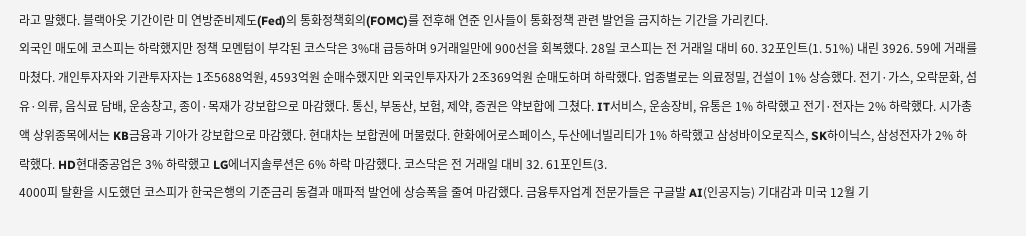라고 말했다. 블랙아웃 기간이란 미 연방준비제도(Fed)의 통화정책회의(FOMC)를 전후해 연준 인사들이 통화정책 관련 발언을 금지하는 기간을 가리킨다.
외국인 매도에 코스피는 하락했지만 정책 모멘텀이 부각된 코스닥은 3%대 급등하며 9거래일만에 900선을 회복했다. 28일 코스피는 전 거래일 대비 60. 32포인트(1. 51%) 내린 3926. 59에 거래를 마쳤다. 개인투자자와 기관투자자는 1조5688억원, 4593억원 순매수했지만 외국인투자자가 2조369억원 순매도하며 하락했다. 업종별로는 의료정밀, 건설이 1% 상승했다. 전기·가스, 오락문화, 섬유·의류, 음식료 담배, 운송창고, 종이·목재가 강보합으로 마감했다. 통신, 부동산, 보험, 제약, 증권은 약보합에 그쳤다. IT서비스, 운송장비, 유통은 1% 하락했고 전기·전자는 2% 하락했다. 시가총액 상위종목에서는 KB금융과 기아가 강보합으로 마감했다. 현대차는 보합권에 머물렀다. 한화에어로스페이스, 두산에너빌리티가 1% 하락했고 삼성바이오로직스, SK하이닉스, 삼성전자가 2% 하락했다. HD현대중공업은 3% 하락했고 LG에너지솔루션은 6% 하락 마감했다. 코스닥은 전 거래일 대비 32. 61포인트(3.
4000피 탈환을 시도했던 코스피가 한국은행의 기준금리 동결과 매파적 발언에 상승폭을 줄여 마감했다. 금융투자업계 전문가들은 구글발 AI(인공지능) 기대감과 미국 12월 기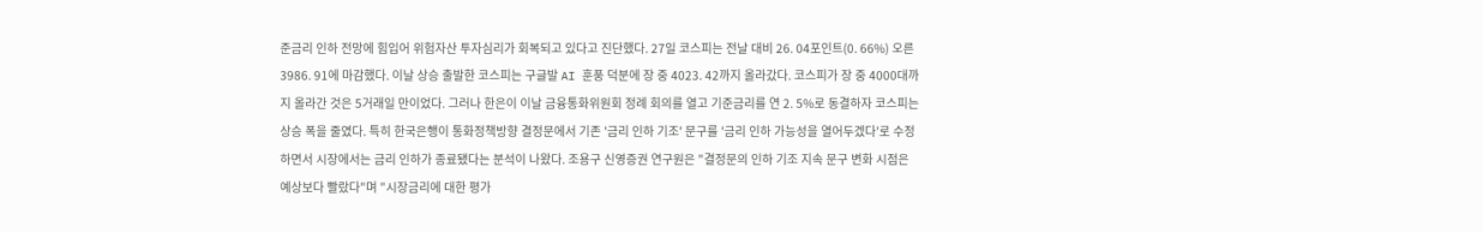준금리 인하 전망에 힘입어 위험자산 투자심리가 회복되고 있다고 진단했다. 27일 코스피는 전날 대비 26. 04포인트(0. 66%) 오른 3986. 91에 마감했다. 이날 상승 출발한 코스피는 구글발 AI 훈풍 덕분에 장 중 4023. 42까지 올라갔다. 코스피가 장 중 4000대까지 올라간 것은 5거래일 만이었다. 그러나 한은이 이날 금융통화위원회 정례 회의를 열고 기준금리를 연 2. 5%로 동결하자 코스피는 상승 폭을 줄였다. 특히 한국은행이 통화정책방향 결정문에서 기존 '금리 인하 기조' 문구를 '금리 인하 가능성을 열어두겠다'로 수정하면서 시장에서는 금리 인하가 종료됐다는 분석이 나왔다. 조용구 신영증권 연구원은 "결정문의 인하 기조 지속 문구 변화 시점은 예상보다 빨랐다"며 "시장금리에 대한 평가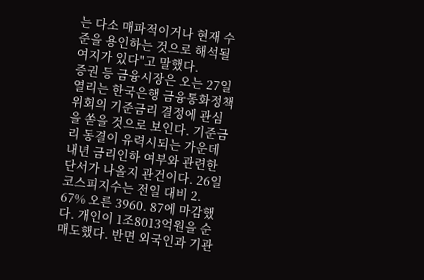는 다소 매파적이거나 현재 수준을 용인하는 것으로 해석될 여지가 있다"고 말했다.
증권 등 금융시장은 오는 27일 열리는 한국은행 금융통화정책위회의 기준금리 결정에 관심을 쏟을 것으로 보인다. 기준금리 동결이 유력시되는 가운데 내년 금리인하 여부와 관련한 단서가 나올지 관건이다. 26일 코스피지수는 전일 대비 2. 67% 오른 3960. 87에 마감했다. 개인이 1조8013억원을 순매도했다. 반면 외국인과 기관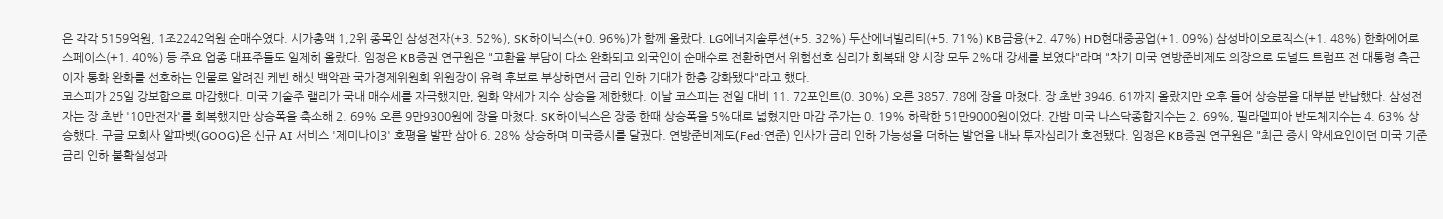은 각각 5159억원, 1조2242억원 순매수였다. 시가총액 1,2위 종목인 삼성전자(+3. 52%), SK하이닉스(+0. 96%)가 함께 올랐다. LG에너지솔루션(+5. 32%) 두산에너빌리티(+5. 71%) KB금융(+2. 47%) HD현대중공업(+1. 09%) 삼성바이오로직스(+1. 48%) 한화에어로스페이스(+1. 40%) 등 주요 업종 대표주들도 일제히 올랐다. 임정은 KB증권 연구원은 "고환율 부담이 다소 완화되고 외국인이 순매수로 전환하면서 위험선호 심리가 회복돼 양 시장 모두 2%대 강세를 보였다"라며 "차기 미국 연방준비제도 의장으로 도널드 트럼프 전 대통령 측근이자 통화 완화를 선호하는 인물로 알려진 케빈 해싯 백악관 국가경제위원회 위원장이 유력 후보로 부상하면서 금리 인하 기대가 한층 강화됐다"라고 했다.
코스피가 25일 강보합으로 마감했다. 미국 기술주 랠리가 국내 매수세를 자극했지만, 원화 약세가 지수 상승을 제한했다. 이날 코스피는 전일 대비 11. 72포인트(0. 30%) 오른 3857. 78에 장을 마쳤다. 장 초반 3946. 61까지 올랐지만 오후 들어 상승분을 대부분 반납했다. 삼성전자는 장 초반 '10만전자'를 회복했지만 상승폭을 축소해 2. 69% 오른 9만9300원에 장을 마쳤다. SK하이닉스은 장중 한때 상승폭을 5%대로 넓혔지만 마감 주가는 0. 19% 하락한 51만9000원이었다. 간밤 미국 나스닥종합지수는 2. 69%, 필라델피아 반도체지수는 4. 63% 상승했다. 구글 모회사 알파벳(GOOG)은 신규 AI 서비스 '제미나이3' 호평을 발판 삼아 6. 28% 상승하며 미국증시를 달궜다. 연방준비제도(Fed·연준) 인사가 금리 인하 가능성을 더하는 발언을 내놔 투자심리가 호전됐다. 임정은 KB증권 연구원은 "최근 증시 약세요인이던 미국 기준금리 인하 불확실성과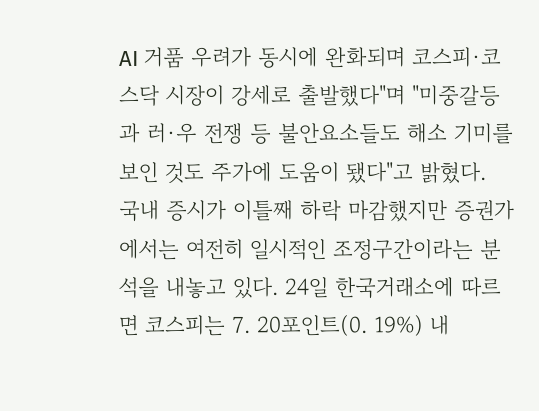AI 거품 우려가 동시에 완화되며 코스피·코스닥 시장이 강세로 출발했다"며 "미중갈등과 러·우 전쟁 등 불안요소들도 해소 기미를 보인 것도 주가에 도움이 됐다"고 밝혔다.
국내 증시가 이틀째 하락 마감했지만 증권가에서는 여전히 일시적인 조정구간이라는 분석을 내놓고 있다. 24일 한국거래소에 따르면 코스피는 7. 20포인트(0. 19%) 내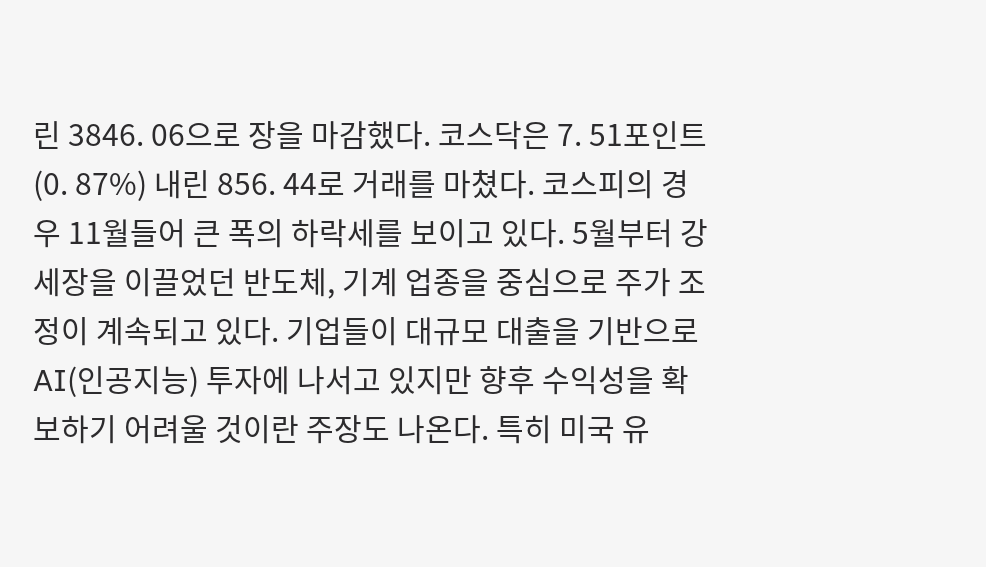린 3846. 06으로 장을 마감했다. 코스닥은 7. 51포인트(0. 87%) 내린 856. 44로 거래를 마쳤다. 코스피의 경우 11월들어 큰 폭의 하락세를 보이고 있다. 5월부터 강세장을 이끌었던 반도체, 기계 업종을 중심으로 주가 조정이 계속되고 있다. 기업들이 대규모 대출을 기반으로 AI(인공지능) 투자에 나서고 있지만 향후 수익성을 확보하기 어려울 것이란 주장도 나온다. 특히 미국 유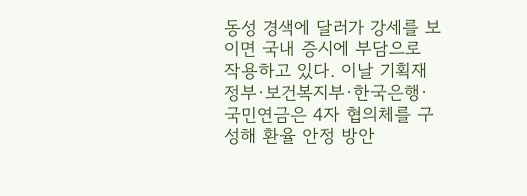동성 경색에 달러가 강세를 보이면 국내 증시에 부담으로 작용하고 있다. 이날 기획재정부·보건복지부·한국은행·국민연금은 4자 협의체를 구성해 환율 안정 방안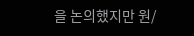을 논의했지만 원/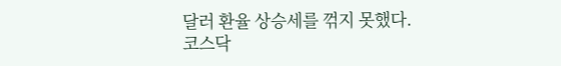달러 환율 상승세를 꺾지 못했다. 코스닥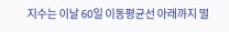지수는 이날 60일 이동평균선 아래까지 떨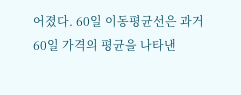어졌다. 60일 이동평균선은 과거 60일 가격의 평균을 나타낸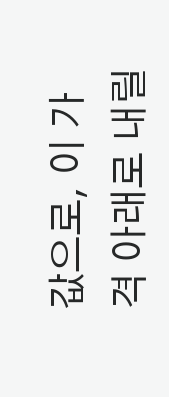값으로, 이 가격 아래로 내릴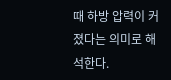때 하방 압력이 커졌다는 의미로 해석한다.